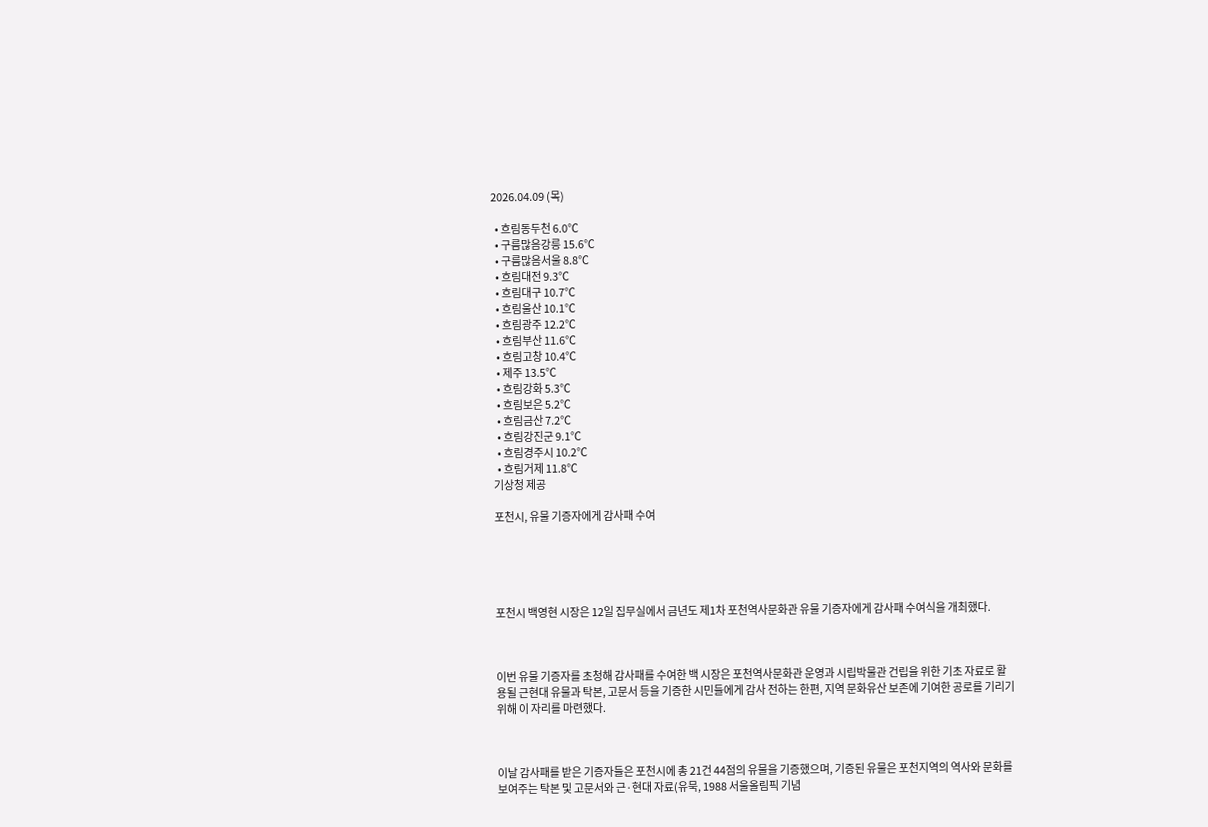2026.04.09 (목)

  • 흐림동두천 6.0℃
  • 구름많음강릉 15.6℃
  • 구름많음서울 8.8℃
  • 흐림대전 9.3℃
  • 흐림대구 10.7℃
  • 흐림울산 10.1℃
  • 흐림광주 12.2℃
  • 흐림부산 11.6℃
  • 흐림고창 10.4℃
  • 제주 13.5℃
  • 흐림강화 5.3℃
  • 흐림보은 5.2℃
  • 흐림금산 7.2℃
  • 흐림강진군 9.1℃
  • 흐림경주시 10.2℃
  • 흐림거제 11.8℃
기상청 제공

포천시, 유물 기증자에게 감사패 수여





포천시 백영현 시장은 12일 집무실에서 금년도 제1차 포천역사문화관 유물 기증자에게 감사패 수여식을 개최했다.



이번 유물 기증자를 초청해 감사패를 수여한 백 시장은 포천역사문화관 운영과 시립박물관 건립을 위한 기초 자료로 활용될 근현대 유물과 탁본, 고문서 등을 기증한 시민들에게 감사 전하는 한편, 지역 문화유산 보존에 기여한 공로를 기리기 위해 이 자리를 마련했다.



이날 감사패를 받은 기증자들은 포천시에 총 21건 44점의 유물을 기증했으며, 기증된 유물은 포천지역의 역사와 문화를 보여주는 탁본 및 고문서와 근·현대 자료(유묵, 1988 서울올림픽 기념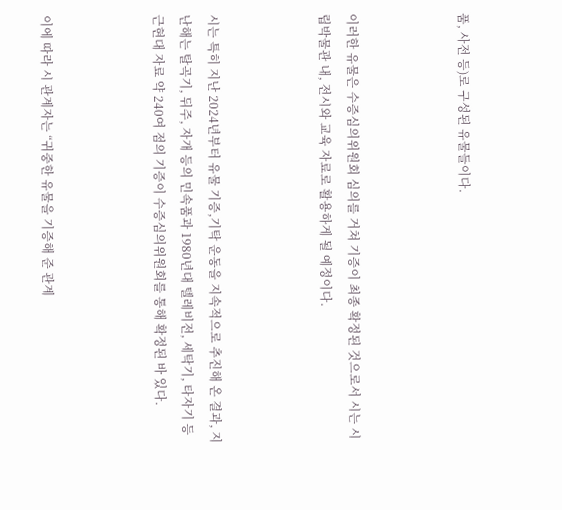품, 사전 등)로 구성된 유물들이다.



이러한 유물은 수증심의위원회 심의를 거쳐 기증이 최종 확정된 것으로서 시는 시립박물관 내, 전시와 교육 자료로 활용하게 될 예정이다.



시는 특히 지난 2024년부터 유물 기증,기탁 운동을 지속적으로 추진해 온 결과, 지난해는 탈곡기, 뒤주, 자개 등의 민속품과 1980년대 텔레비전, 세탁기, 타자기 등 근현대 자료 약 240여 점의 기증이 수증심의위원회를 통해 확정된 바 있다.



이에 따라 시 관계자는 “귀중한 유물을 기증해 준 관계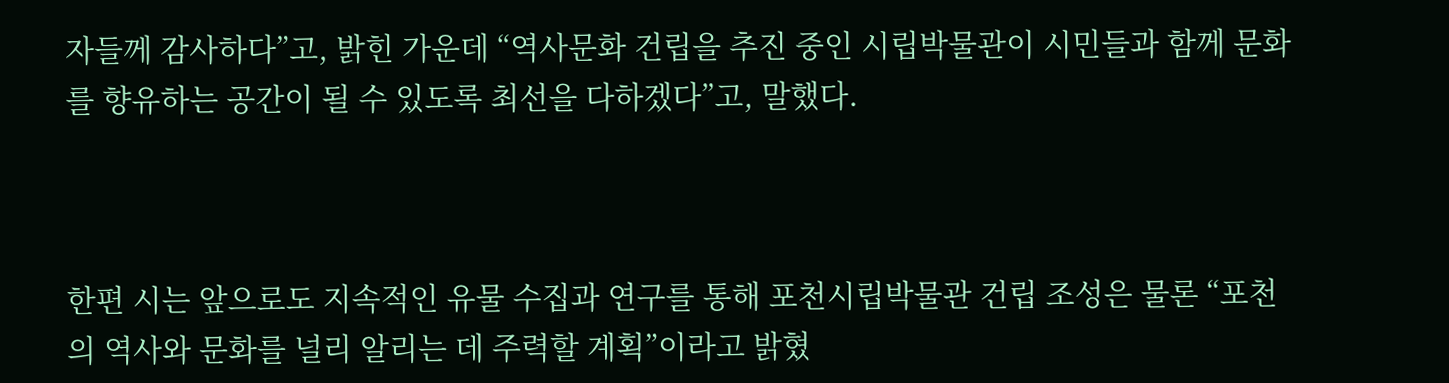자들께 감사하다”고, 밝힌 가운데 “역사문화 건립을 추진 중인 시립박물관이 시민들과 함께 문화를 향유하는 공간이 될 수 있도록 최선을 다하겠다”고, 말했다.



한편 시는 앞으로도 지속적인 유물 수집과 연구를 통해 포천시립박물관 건립 조성은 물론 “포천의 역사와 문화를 널리 알리는 데 주력할 계획”이라고 밝혔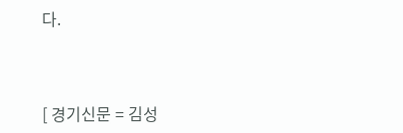다.



[ 경기신문 = 김성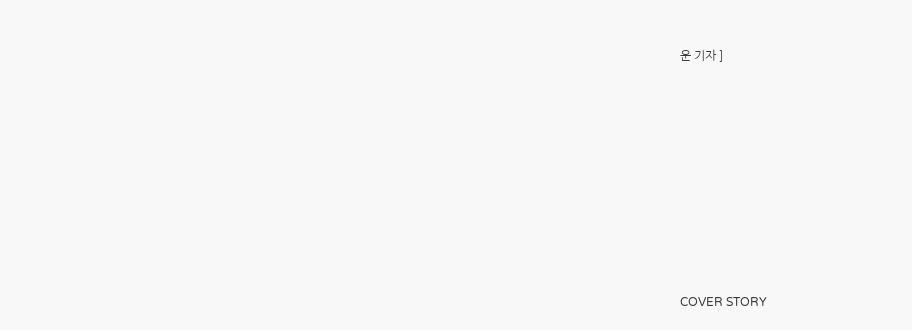운 기자 ]









COVER STORY